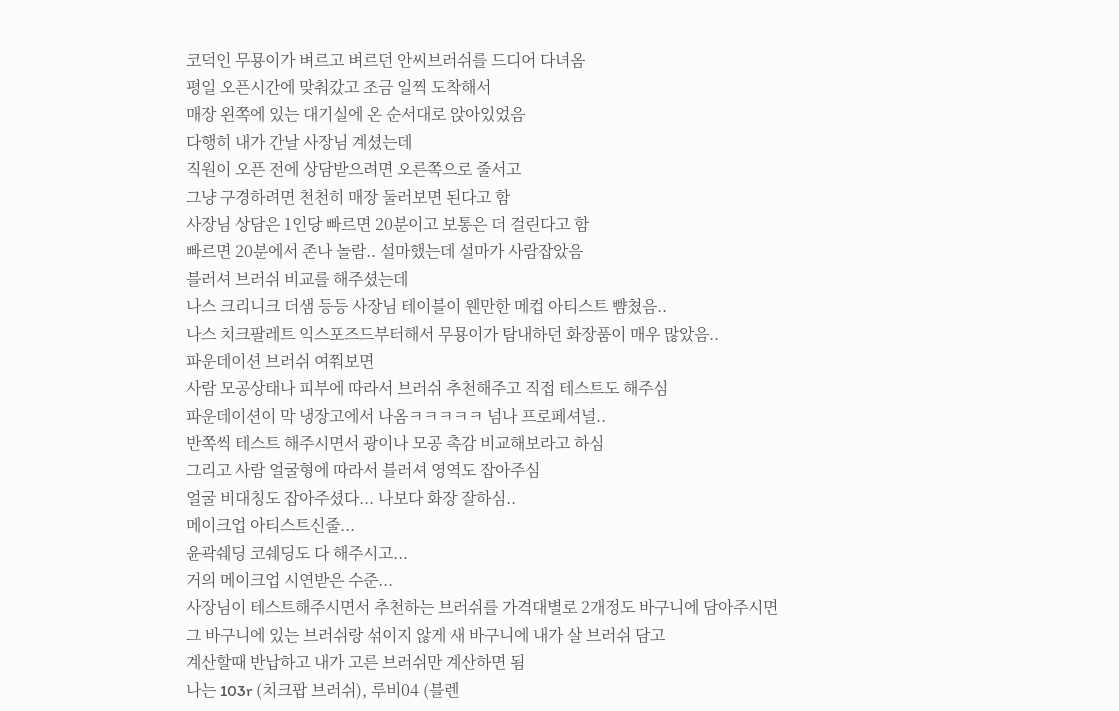코덕인 무묭이가 벼르고 벼르던 안씨브러쉬를 드디어 다녀옴
평일 오픈시간에 맞춰갔고 조금 일찍 도착해서
매장 왼쪽에 있는 대기실에 온 순서대로 앉아있었음
다행히 내가 간날 사장님 계셨는데
직원이 오픈 전에 상담받으려면 오른쪽으로 줄서고
그냥 구경하려면 천천히 매장 둘러보면 된다고 함
사장님 상담은 1인당 빠르면 20분이고 보통은 더 걸린다고 함
빠르면 20분에서 존나 놀람.. 설마했는데 설마가 사람잡았음
블러셔 브러쉬 비교를 해주셨는데
나스 크리니크 더샘 등등 사장님 테이블이 웬만한 메컵 아티스트 뺨쳤음..
나스 치크팔레트 익스포즈드부터해서 무묭이가 탐내하던 화장품이 매우 많았음..
파운데이션 브러쉬 여쭤보면
사람 모공상태나 피부에 따라서 브러쉬 추천해주고 직접 테스트도 해주심
파운데이션이 막 냉장고에서 나옴ㅋㅋㅋㅋㅋ 넘나 프로페셔널..
반쪽씩 테스트 해주시면서 광이나 모공 촉감 비교해보라고 하심
그리고 사람 얼굴형에 따라서 블러셔 영역도 잡아주심
얼굴 비대칭도 잡아주셨다... 나보다 화장 잘하심..
메이크업 아티스트신줄...
윤곽쉐딩 코쉐딩도 다 해주시고...
거의 메이크업 시연받은 수준...
사장님이 테스트해주시면서 추천하는 브러쉬를 가격대별로 2개정도 바구니에 담아주시면
그 바구니에 있는 브러쉬랑 섞이지 않게 새 바구니에 내가 살 브러쉬 담고
계산할때 반납하고 내가 고른 브러쉬만 계산하면 됨
나는 103r (치크팝 브러쉬), 루비04 (블렌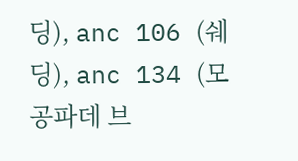딩), anc 106 (쉐딩), anc 134 (모공파데 브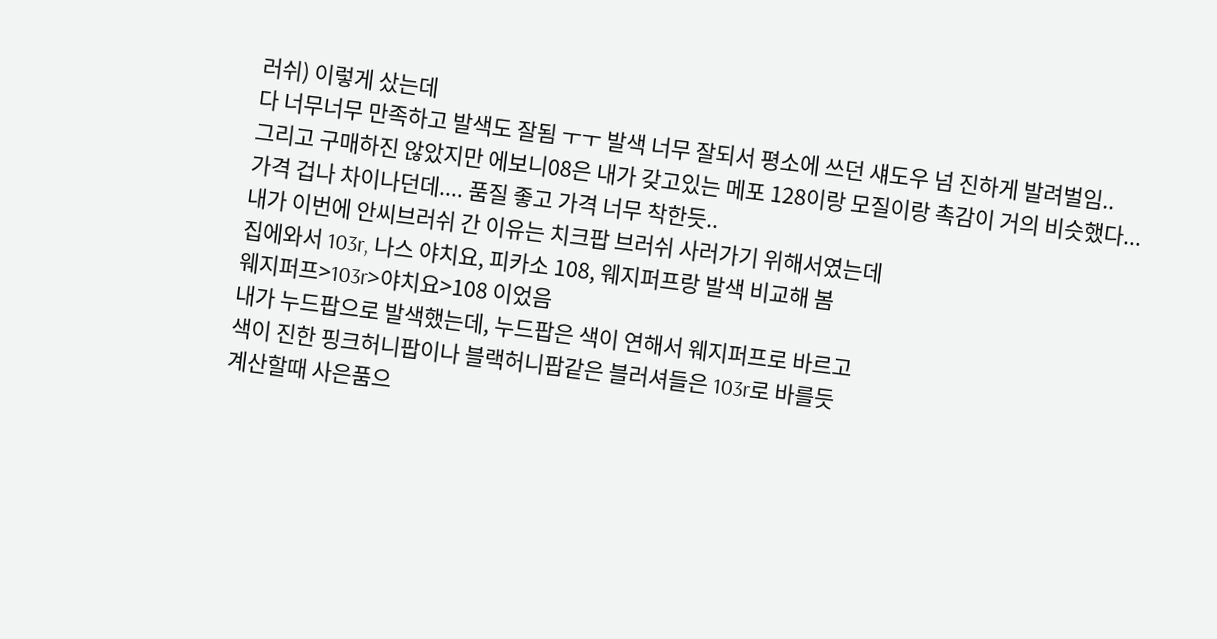러쉬) 이렇게 샀는데
다 너무너무 만족하고 발색도 잘됨 ㅜㅜ 발색 너무 잘되서 평소에 쓰던 섀도우 넘 진하게 발려벌임..
그리고 구매하진 않았지만 에보니08은 내가 갖고있는 메포 128이랑 모질이랑 촉감이 거의 비슷했다...
가격 겁나 차이나던데.... 품질 좋고 가격 너무 착한듯..
내가 이번에 안씨브러쉬 간 이유는 치크팝 브러쉬 사러가기 위해서였는데
집에와서 103r, 나스 야치요, 피카소 108, 웨지퍼프랑 발색 비교해 봄
웨지퍼프>103r>야치요>108 이었음
내가 누드팝으로 발색했는데, 누드팝은 색이 연해서 웨지퍼프로 바르고
색이 진한 핑크허니팝이나 블랙허니팝같은 블러셔들은 103r로 바를듯
계산할때 사은품으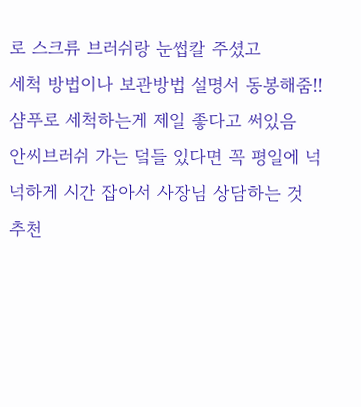로 스크류 브러쉬랑 눈썹칼 주셨고
세척 방법이나 보관방법 설명서 동봉해줌!! 샴푸로 세척하는게 제일 좋다고 써있음
안씨브러쉬 가는 덬들 있다면 꼭 평일에 넉넉하게 시간 잡아서 사장님 상담하는 것 추천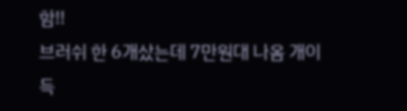함!!
브러쉬 한 6개샀는데 7만원대 나옴 개이득